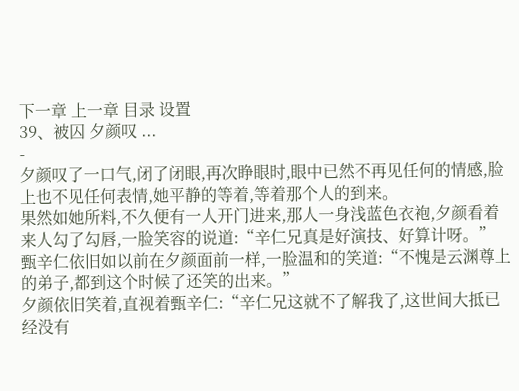下一章 上一章 目录 设置
39、被囚 夕颜叹 ...
-
夕颜叹了一口气,闭了闭眼,再次睁眼时,眼中已然不再见任何的情感,脸上也不见任何表情,她平静的等着,等着那个人的到来。
果然如她所料,不久便有一人开门进来,那人一身浅蓝色衣袍,夕颜看着来人勾了勾唇,一脸笑容的说道:“辛仁兄真是好演技、好算计呀。”
甄辛仁依旧如以前在夕颜面前一样,一脸温和的笑道:“不愧是云渊尊上的弟子,都到这个时候了还笑的出来。”
夕颜依旧笑着,直视着甄辛仁:“辛仁兄这就不了解我了,这世间大抵已经没有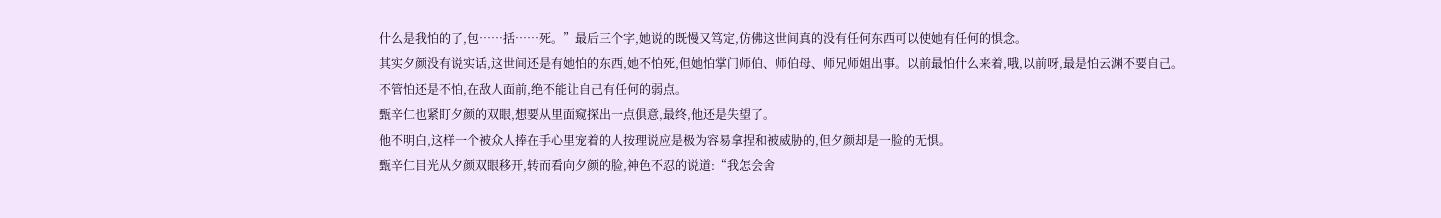什么是我怕的了,包……括……死。”最后三个字,她说的既慢又笃定,仿佛这世间真的没有任何东西可以使她有任何的惧念。
其实夕颜没有说实话,这世间还是有她怕的东西,她不怕死,但她怕掌门师伯、师伯母、师兄师姐出事。以前最怕什么来着,哦,以前呀,最是怕云渊不要自己。
不管怕还是不怕,在敌人面前,绝不能让自己有任何的弱点。
甄辛仁也紧盯夕颜的双眼,想要从里面窥探出一点俱意,最终,他还是失望了。
他不明白,这样一个被众人捧在手心里宠着的人按理说应是极为容易拿捏和被威胁的,但夕颜却是一脸的无惧。
甄辛仁目光从夕颜双眼移开,转而看向夕颜的脸,神色不忍的说道:“我怎会舍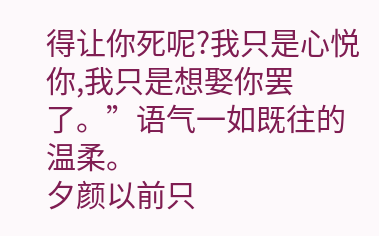得让你死呢?我只是心悦你,我只是想娶你罢了。”语气一如既往的温柔。
夕颜以前只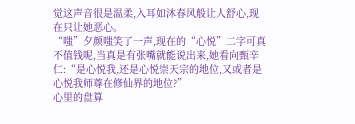觉这声音很是温柔,入耳如沐春风般让人舒心,现在只让她恶心。
“嗤”夕颜嗤笑了一声,现在的“心悦”二字可真不值钱呢,当真是有张嘴就能说出来,她看向甄辛仁:“是心悦我,还是心悦崇天宗的地位,又或者是心悦我师尊在修仙界的地位?”
心里的盘算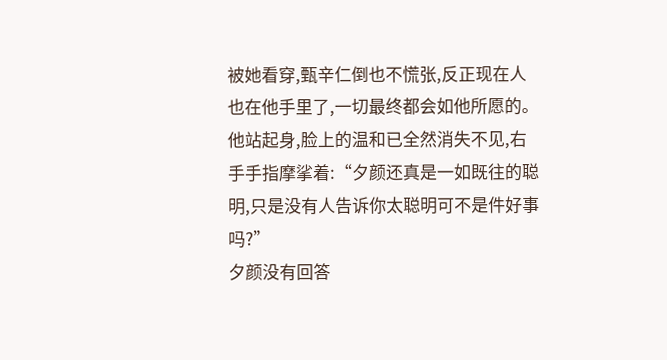被她看穿,甄辛仁倒也不慌张,反正现在人也在他手里了,一切最终都会如他所愿的。
他站起身,脸上的温和已全然消失不见,右手手指摩挲着:“夕颜还真是一如既往的聪明,只是没有人告诉你太聪明可不是件好事吗?”
夕颜没有回答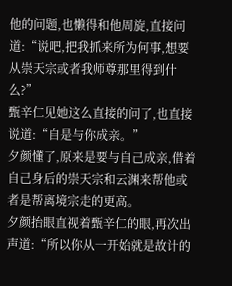他的问题,也懒得和他周旋,直接问道:“说吧,把我抓来所为何事,想要从崇天宗或者我师尊那里得到什么?”
甄辛仁见她这么直接的问了,也直接说道:“自是与你成亲。”
夕颜懂了,原来是要与自己成亲,借着自己身后的崇天宗和云渊来帮他或者是帮离境宗走的更高。
夕颜抬眼直视着甄辛仁的眼,再次出声道:“所以你从一开始就是故计的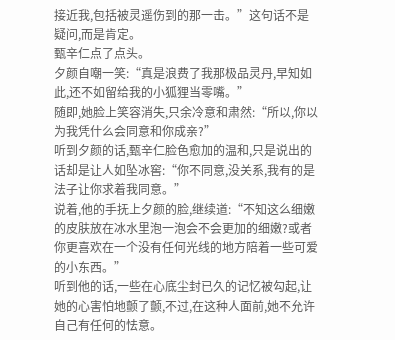接近我,包括被灵遥伤到的那一击。”这句话不是疑问,而是肯定。
甄辛仁点了点头。
夕颜自嘲一笑:“真是浪费了我那极品灵丹,早知如此,还不如留给我的小狐狸当零嘴。”
随即,她脸上笑容消失,只余冷意和肃然:“所以,你以为我凭什么会同意和你成亲?”
听到夕颜的话,甄辛仁脸色愈加的温和,只是说出的话却是让人如坠冰窖:“你不同意,没关系,我有的是法子让你求着我同意。”
说着,他的手抚上夕颜的脸,继续道:“不知这么细嫩的皮肤放在冰水里泡一泡会不会更加的细嫩?或者你更喜欢在一个没有任何光线的地方陪着一些可爱的小东西。”
听到他的话,一些在心底尘封已久的记忆被勾起,让她的心害怕地颤了颤,不过,在这种人面前,她不允许自己有任何的怯意。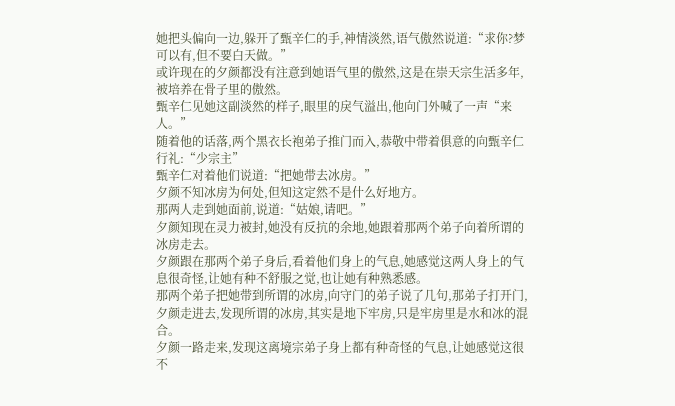她把头偏向一边,躲开了甄辛仁的手,神情淡然,语气傲然说道:“求你?梦可以有,但不要白天做。”
或许现在的夕颜都没有注意到她语气里的傲然,这是在崇天宗生活多年,被培养在骨子里的傲然。
甄辛仁见她这副淡然的样子,眼里的戾气溢出,他向门外喊了一声“来人。”
随着他的话落,两个黑衣长袍弟子推门而入,恭敬中带着俱意的向甄辛仁行礼:“少宗主”
甄辛仁对着他们说道:“把她带去冰房。”
夕颜不知冰房为何处,但知这定然不是什么好地方。
那两人走到她面前,说道:“姑娘,请吧。”
夕颜知现在灵力被封,她没有反抗的余地,她跟着那两个弟子向着所谓的冰房走去。
夕颜跟在那两个弟子身后,看着他们身上的气息,她感觉这两人身上的气息很奇怪,让她有种不舒服之觉,也让她有种熟悉感。
那两个弟子把她带到所谓的冰房,向守门的弟子说了几句,那弟子打开门,夕颜走进去,发现所谓的冰房,其实是地下牢房,只是牢房里是水和冰的混合。
夕颜一路走来,发现这离境宗弟子身上都有种奇怪的气息,让她感觉这很不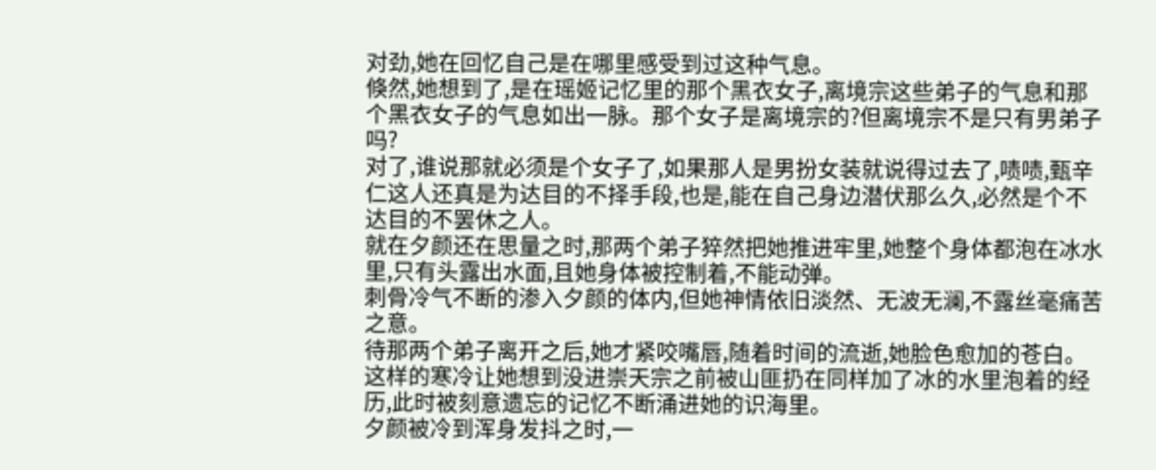对劲,她在回忆自己是在哪里感受到过这种气息。
倏然,她想到了,是在瑶姬记忆里的那个黑衣女子,离境宗这些弟子的气息和那个黑衣女子的气息如出一脉。那个女子是离境宗的?但离境宗不是只有男弟子吗?
对了,谁说那就必须是个女子了,如果那人是男扮女装就说得过去了,啧啧,甄辛仁这人还真是为达目的不择手段,也是,能在自己身边潜伏那么久,必然是个不达目的不罢休之人。
就在夕颜还在思量之时,那两个弟子猝然把她推进牢里,她整个身体都泡在冰水里,只有头露出水面,且她身体被控制着,不能动弹。
刺骨冷气不断的渗入夕颜的体内,但她神情依旧淡然、无波无澜,不露丝毫痛苦之意。
待那两个弟子离开之后,她才紧咬嘴唇,随着时间的流逝,她脸色愈加的苍白。
这样的寒冷让她想到没进崇天宗之前被山匪扔在同样加了冰的水里泡着的经历,此时被刻意遗忘的记忆不断涌进她的识海里。
夕颜被冷到浑身发抖之时,一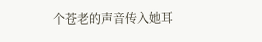个苍老的声音传入她耳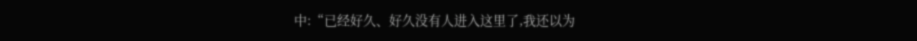中:“已经好久、好久没有人进入这里了,我还以为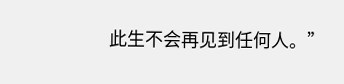此生不会再见到任何人。”